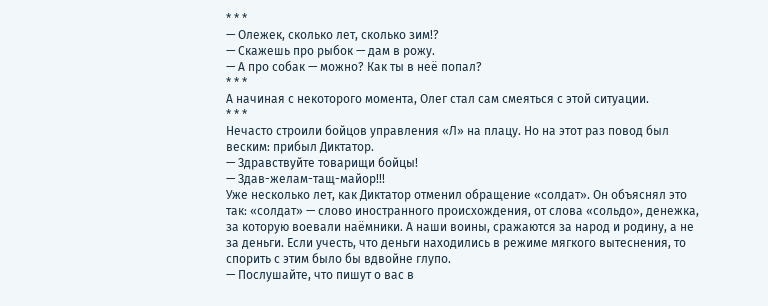* * *
— Олежек, сколько лет, сколько зим!?
— Скажешь про рыбок — дам в рожу.
— А про собак — можно? Как ты в неё попал?
* * *
А начиная с некоторого момента, Олег стал сам смеяться с этой ситуации.
* * *
Нечасто строили бойцов управления «Л» на плацу. Но на этот раз повод был веским: прибыл Диктатор.
— Здравствуйте товарищи бойцы!
— Здав-желам-тащ-майор!!!
Уже несколько лет, как Диктатор отменил обращение «солдат». Он объяснял это так: «солдат» — слово иностранного происхождения, от слова «сольдо», денежка, за которую воевали наёмники. А наши воины, сражаются за народ и родину, а не за деньги. Если учесть, что деньги находились в режиме мягкого вытеснения, то спорить с этим было бы вдвойне глупо.
— Послушайте, что пишут о вас в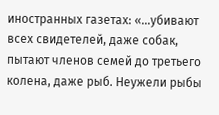иностранных газетах: «…убивают всех свидетелей, даже собак, пытают членов семей до третьего колена, даже рыб. Неужели рыбы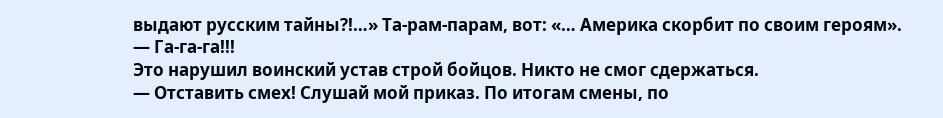выдают русским тайны?!…» Та-рам-парам, вот: «… Америка скорбит по своим героям».
— Га-га-га!!!
Это нарушил воинский устав строй бойцов. Никто не смог сдержаться.
— Отставить смех! Слушай мой приказ. По итогам смены, по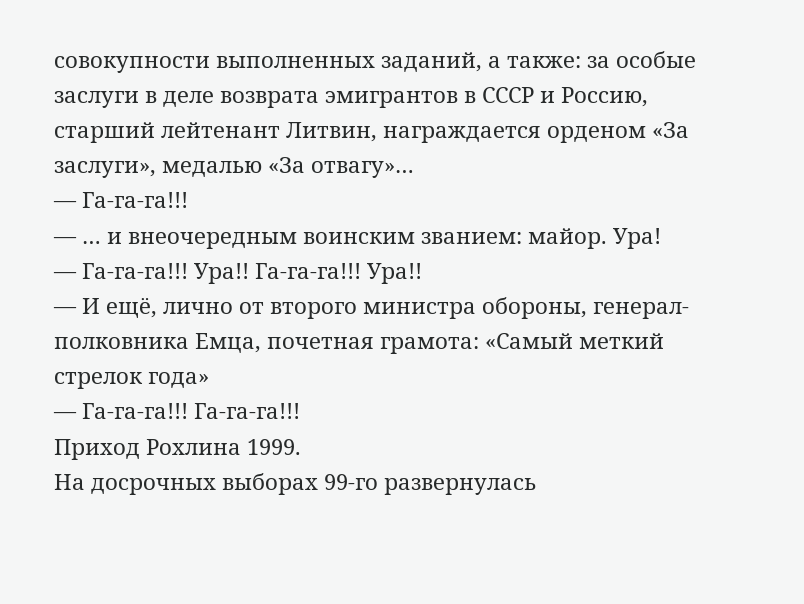совокупности выполненных заданий, а также: за особые заслуги в деле возврата эмигрантов в СССР и Россию, старший лейтенант Литвин, награждается орденом «За заслуги», медалью «За отвагу»…
— Га-га-га!!!
— … и внеочередным воинским званием: майор. Ура!
— Га-га-га!!! Ура!! Га-га-га!!! Ура!!
— И ещё, лично от второго министра обороны, генерал-полковника Емца, почетная грамота: «Самый меткий стрелок года»
— Га-га-га!!! Га-га-га!!!
Приход Рохлина 1999.
На досрочных выборах 99-го развернулась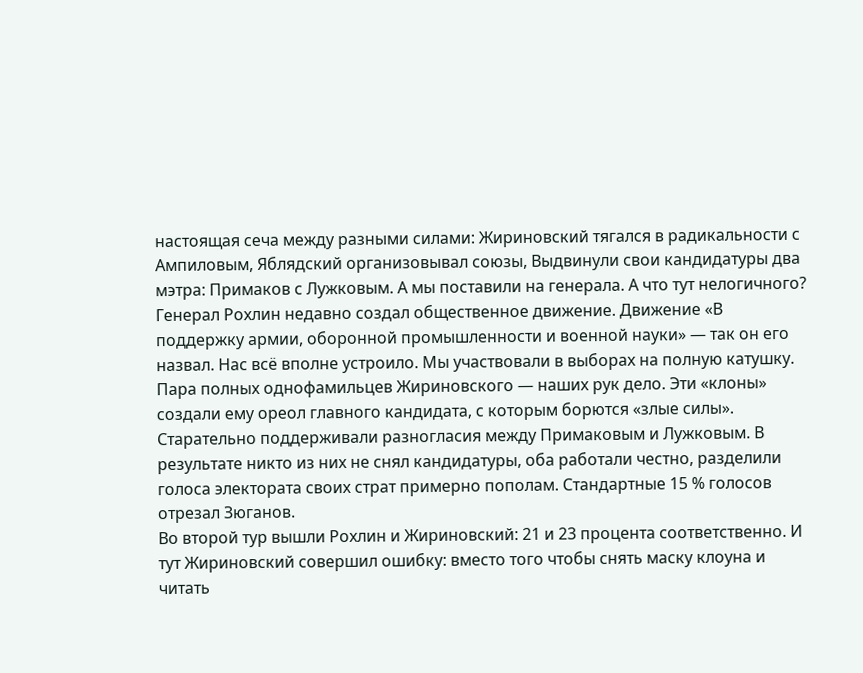настоящая сеча между разными силами: Жириновский тягался в радикальности с Ампиловым, Яблядский организовывал союзы, Выдвинули свои кандидатуры два мэтра: Примаков с Лужковым. А мы поставили на генерала. А что тут нелогичного? Генерал Рохлин недавно создал общественное движение. Движение «В поддержку армии, оборонной промышленности и военной науки» — так он его назвал. Нас всё вполне устроило. Мы участвовали в выборах на полную катушку. Пара полных однофамильцев Жириновского — наших рук дело. Эти «клоны» создали ему ореол главного кандидата, с которым борются «злые силы». Старательно поддерживали разногласия между Примаковым и Лужковым. В результате никто из них не снял кандидатуры, оба работали честно, разделили голоса электората своих страт примерно пополам. Стандартные 15 % голосов отрезал Зюганов.
Во второй тур вышли Рохлин и Жириновский: 21 и 23 процента соответственно. И тут Жириновский совершил ошибку: вместо того чтобы снять маску клоуна и читать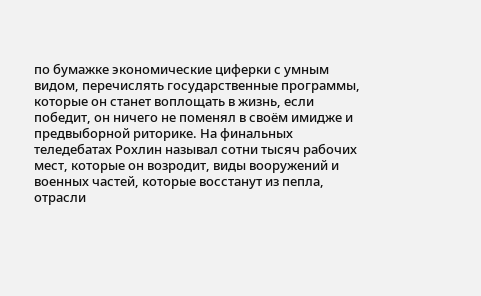по бумажке экономические циферки с умным видом, перечислять государственные программы, которые он станет воплощать в жизнь, если победит, он ничего не поменял в своём имидже и предвыборной риторике. На финальных теледебатах Рохлин называл сотни тысяч рабочих мест, которые он возродит, виды вооружений и военных частей, которые восстанут из пепла, отрасли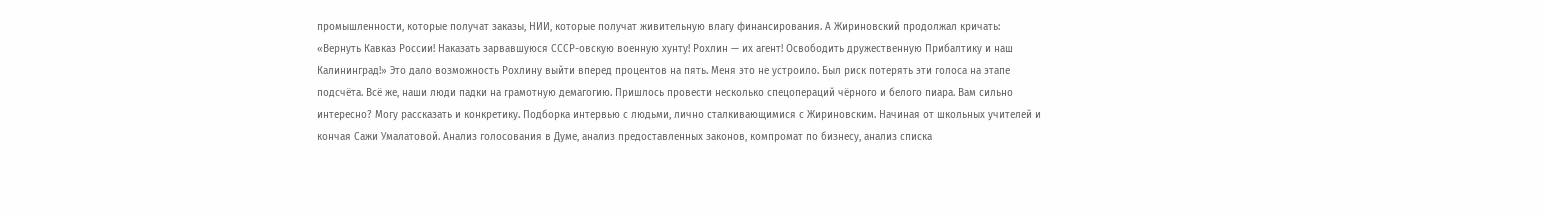промышленности, которые получат заказы, НИИ, которые получат живительную влагу финансирования. А Жириновский продолжал кричать: «Вернуть Кавказ России! Наказать зарвавшуюся СССР-овскую военную хунту! Рохлин — их агент! Освободить дружественную Прибалтику и наш Калининград!» Это дало возможность Рохлину выйти вперед процентов на пять. Меня это не устроило. Был риск потерять эти голоса на этапе подсчёта. Всё же, наши люди падки на грамотную демагогию. Пришлось провести несколько спецопераций чёрного и белого пиара. Вам сильно интересно? Могу рассказать и конкретику. Подборка интервью с людьми, лично сталкивающимися с Жириновским. Начиная от школьных учителей и кончая Сажи Умалатовой. Анализ голосования в Думе, анализ предоставленных законов, компромат по бизнесу, анализ списка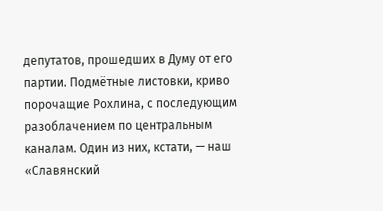депутатов, прошедших в Думу от его партии. Подмётные листовки, криво порочащие Рохлина, с последующим разоблачением по центральным каналам. Один из них, кстати, — наш «Славянский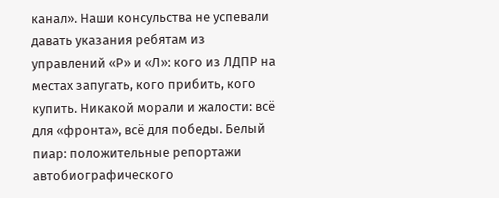канал». Наши консульства не успевали давать указания ребятам из управлений «Р» и «Л»: кого из ЛДПР на местах запугать, кого прибить, кого купить. Никакой морали и жалости: всё для «фронта», всё для победы. Белый пиар: положительные репортажи автобиографического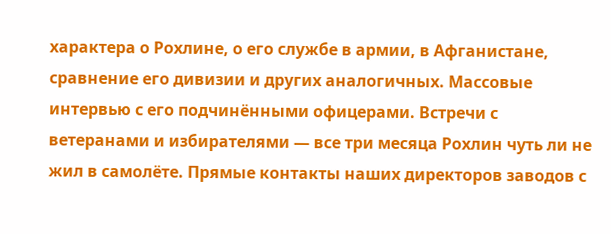характера о Рохлине, о его службе в армии, в Афганистане, сравнение его дивизии и других аналогичных. Массовые интервью с его подчинёнными офицерами. Встречи с ветеранами и избирателями — все три месяца Рохлин чуть ли не жил в самолёте. Прямые контакты наших директоров заводов с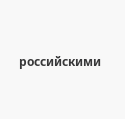российскими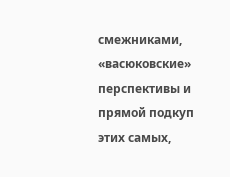смежниками, «васюковские» перспективы и прямой подкуп этих самых,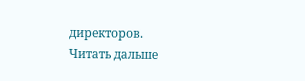директоров.
Читать дальше